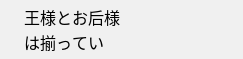王様とお后様は揃ってい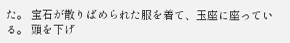た。 宝石が散りばめられた服を着て、玉座に座っている。 頭を下げ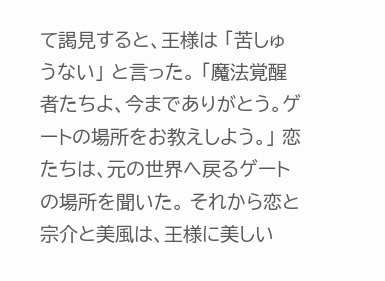て謁見すると、王様は 「苦しゅうない」 と言った。 「魔法覚醒者たちよ、今までありがとう。ゲートの場所をお教えしよう。」 恋たちは、元の世界へ戻るゲートの場所を聞いた。 それから恋と宗介と美風は、王様に美しい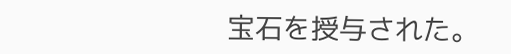宝石を授与された。